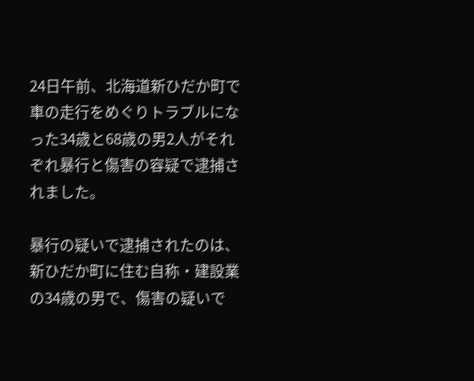24日午前、北海道新ひだか町で車の走行をめぐりトラブルになった34歳と68歳の男2人がそれぞれ暴行と傷害の容疑で逮捕されました。

暴行の疑いで逮捕されたのは、新ひだか町に住む自称・建設業の34歳の男で、傷害の疑いで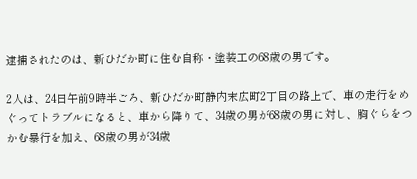逮捕されたのは、新ひだか町に住む自称・塗装工の68歳の男です。

2人は、24日午前9時半ごろ、新ひだか町静内末広町2丁目の路上で、車の走行をめぐってトラブルになると、車から降りて、34歳の男が68歳の男に対し、胸ぐらをつかむ暴行を加え、68歳の男が34歳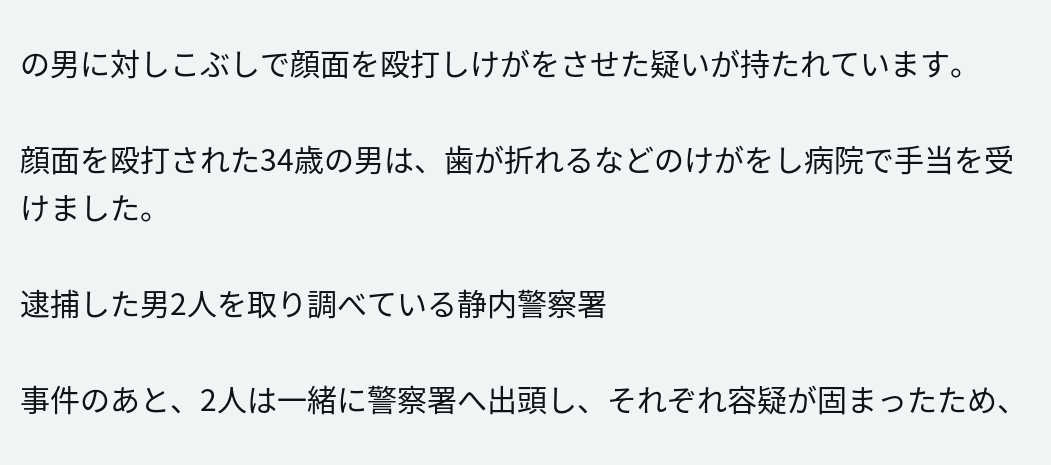の男に対しこぶしで顔面を殴打しけがをさせた疑いが持たれています。

顔面を殴打された34歳の男は、歯が折れるなどのけがをし病院で手当を受けました。

逮捕した男2人を取り調べている静内警察署

事件のあと、2人は一緒に警察署へ出頭し、それぞれ容疑が固まったため、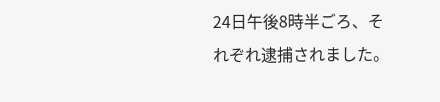24日午後8時半ごろ、それぞれ逮捕されました。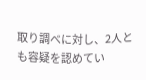取り調べに対し、2人とも容疑を認めてい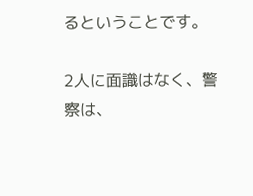るということです。

2人に面識はなく、警察は、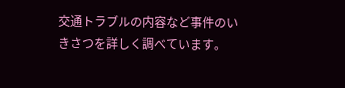交通トラブルの内容など事件のいきさつを詳しく調べています。